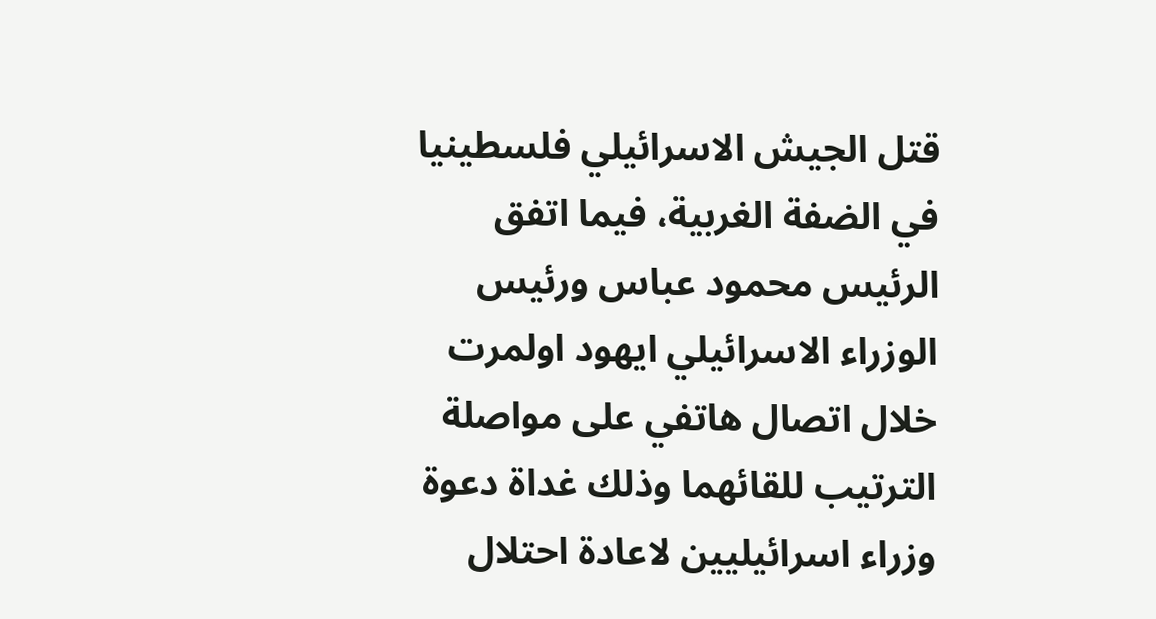قتل الجيش الاسرائيلي فلسطينيا في الضفة الغربية، فيما اتفق الرئيس محمود عباس ورئيس الوزراء الاسرائيلي ايهود اولمرت خلال اتصال هاتفي على مواصلة الترتيب للقائهما وذلك غداة دعوة وزراء اسرائيليين لاعادة احتلال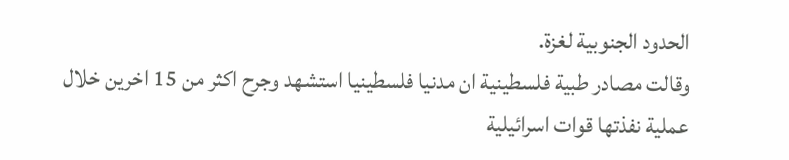الحدود الجنوبية لغزة.
وقالت مصادر طبية فلسطينية ان مدنيا فلسطينيا استشهد وجرح اكثر من 15 اخرين خلال عملية نفذتها قوات اسرائيلية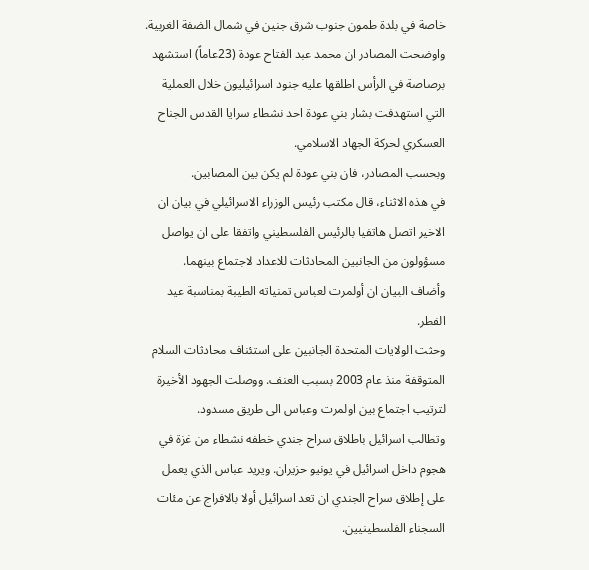خاصة في بلدة طمون جنوب شرق جنين في شمال الضفة الغربية.
واوضحت المصادر ان محمد عبد الفتاح عودة (23عاماً) استشهد برصاصة في الرأس اطلقها عليه جنود اسرائيليون خلال العملية التي استهدفت بشار بني عودة احد نشطاء سرايا القدس الجناح العسكري لحركة الجهاد الاسلامي.
وبحسب المصادر، فان بني عودة لم يكن بين المصابين.
في هذه الاثناء، قال مكتب رئيس الوزراء الاسرائيلي في بيان ان الاخير اتصل هاتفيا بالرئيس الفلسطيني واتفقا على ان يواصل مسؤولون من الجانبين المحادثات للاعداد لاجتماع بينهما.
وأضاف البيان ان أولمرت لعباس تمنياته الطيبة بمناسبة عيد الفطر.
وحثت الولايات المتحدة الجانبين على استئناف محادثات السلام المتوقفة منذ عام 2003 بسبب العنف. ووصلت الجهود الأخيرة لترتيب اجتماع بين اولمرت وعباس الى طريق مسدود.
وتطالب اسرائيل باطلاق سراح جندي خطفه نشطاء من غزة في هجوم داخل اسرائيل في يونيو حزيران. ويريد عباس الذي يعمل على إطلاق سراح الجندي ان تعد اسرائيل أولا بالافراج عن مئات السجناء الفلسطينيين.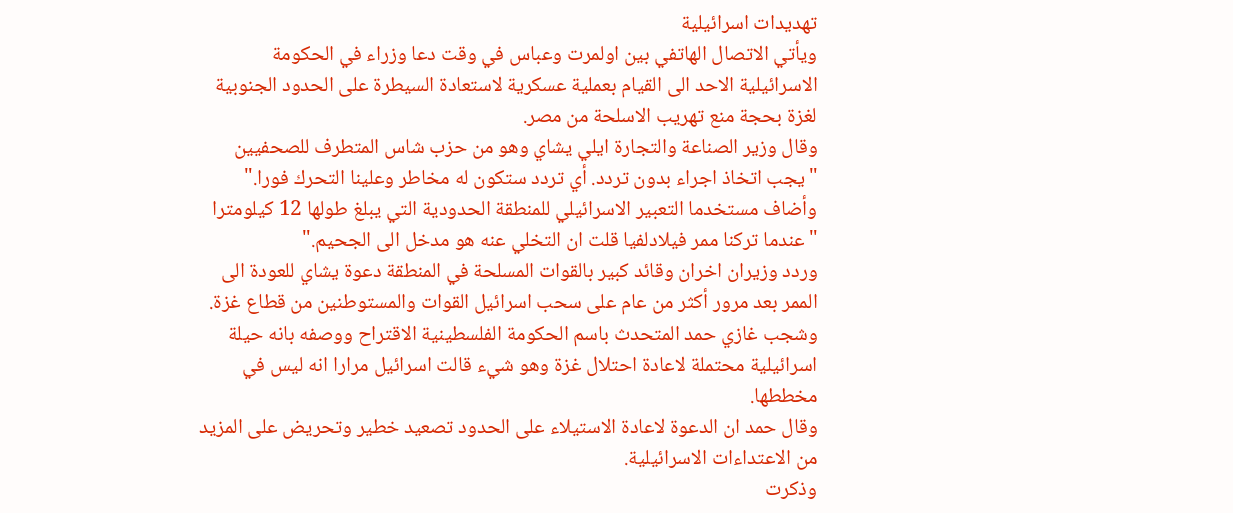تهديدات اسرائيلية
ويأتي الاتصال الهاتفي بين اولمرت وعباس في وقت دعا وزراء في الحكومة الاسرائيلية الاحد الى القيام بعملية عسكرية لاستعادة السيطرة على الحدود الجنوبية لغزة بحجة منع تهريب الاسلحة من مصر.
وقال وزير الصناعة والتجارة ايلي يشاي وهو من حزب شاس المتطرف للصحفيين "يجب اتخاذ اجراء بدون تردد. أي تردد ستكون له مخاطر وعلينا التحرك فورا."
وأضاف مستخدما التعبير الاسرائيلي للمنطقة الحدودية التي يبلغ طولها 12 كيلومترا "عندما تركنا ممر فيلادلفيا قلت ان التخلي عنه هو مدخل الى الجحيم."
وردد وزيران اخران وقائد كبير بالقوات المسلحة في المنطقة دعوة يشاي للعودة الى الممر بعد مرور أكثر من عام على سحب اسرائيل القوات والمستوطنين من قطاع غزة.
وشجب غازي حمد المتحدث باسم الحكومة الفلسطينية الاقتراح ووصفه بانه حيلة اسرائيلية محتملة لاعادة احتلال غزة وهو شيء قالت اسرائيل مرارا انه ليس في مخططها.
وقال حمد ان الدعوة لاعادة الاستيلاء على الحدود تصعيد خطير وتحريض على المزيد من الاعتداءات الاسرائيلية.
وذكرت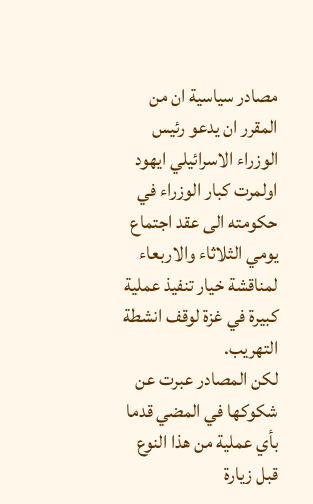مصادر سياسية ان من المقرر ان يدعو رئيس الوزراء الاسرائيلي ايهود اولمرت كبار الوزراء في حكومته الى عقد اجتماع يومي الثلاثاء والاربعاء لمناقشة خيار تنفيذ عملية كبيرة في غزة لوقف انشطة التهريب.
لكن المصادر عبرت عن شكوكها في المضي قدما بأي عملية من هذا النوع قبل زيارة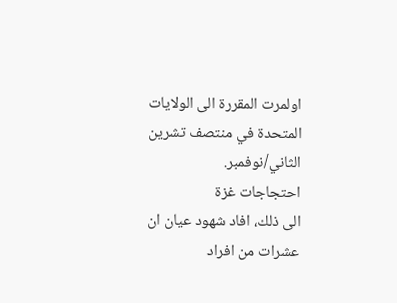اولمرت المقررة الى الولايات المتحدة في منتصف تشرين الثاني/نوفمبر.
احتجاجات غزة
الى ذلك، افاد شهود عيان ان عشرات من افراد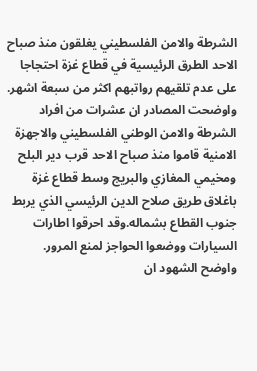الشرطة والامن الفلسطيني يغلقون منذ صباح الاحد الطرق الرئيسية في قطاع غزة احتجاجا على عدم تلقيهم رواتبهم اكثر من سبعة اشهر.
واوضحت المصادر ان عشرات من افراد الشرطة والامن الوطني الفلسطيني والاجهزة الامنية قاموا منذ صباح الاحد قرب دير البلح ومخيمي المغازي والبريج وسط قطاع غزة باغلاق طريق صلاح الدين الرئيسي الذي يربط جنوب القطاع بشماله.وقد احرقوا اطارات السيارات ووضعوا الحواجز لمنع المرور.
واوضح الشهود ان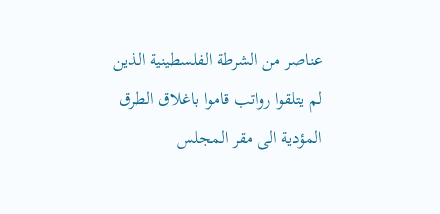عناصر من الشرطة الفلسطينية الذين لم يتلقوا رواتب قاموا باغلاق الطرق المؤدية الى مقر المجلس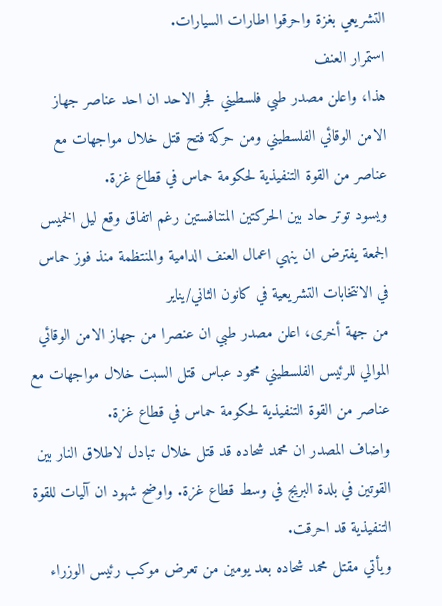التشريعي بغزة واحرقوا اطارات السيارات.
استمرار العنف
هذا، واعلن مصدر طبي فلسطيني فجر الاحد ان احد عناصر جهاز الامن الوقائي الفلسطيني ومن حركة فتح قتل خلال مواجهات مع عناصر من القوة التنفيذية لحكومة حماس في قطاع غزة.
ويسود توتر حاد بين الحركتين المتنافستين رغم اتفاق وقع ليل الخميس الجمعة يفترض ان ينهي اعمال العنف الدامية والمنتظمة منذ فوز حماس في الانتخابات التشريعية في كانون الثاني/يناير
من جهة أخرى، اعلن مصدر طبي ان عنصرا من جهاز الامن الوقائي الموالي للرئيس الفلسطيني محمود عباس قتل السبت خلال مواجهات مع عناصر من القوة التنفيذية لحكومة حماس في قطاع غزة.
واضاف المصدر ان محمد شحاده قد قتل خلال تبادل لاطلاق النار بين القوتين في بلدة البريج في وسط قطاع غزة. واوضح شهود ان آليات للقوة التنفيذية قد احرقت.
ويأتي مقتل محمد شحاده بعد يومين من تعرض موكب رئيس الوزراء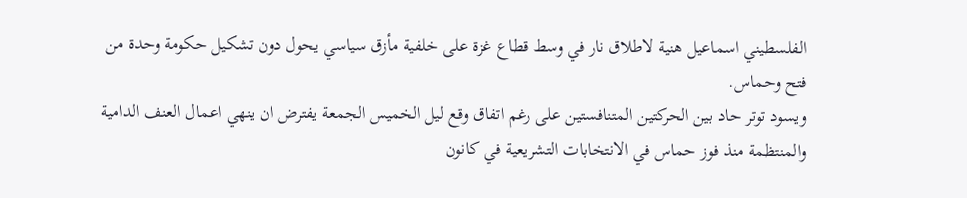الفلسطيني اسماعيل هنية لاطلاق نار في وسط قطاع غزة على خلفية مأزق سياسي يحول دون تشكيل حكومة وحدة من فتح وحماس.
ويسود توتر حاد بين الحركتين المتنافستين على رغم اتفاق وقع ليل الخميس الجمعة يفترض ان ينهي اعمال العنف الدامية والمنتظمة منذ فوز حماس في الانتخابات التشريعية في كانون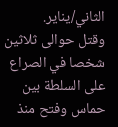الثاني/يناير.
وقتل حوالى ثلاثين شخصا في الصراع على السلطة بين حماس وفتح منذ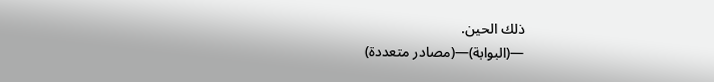ذلك الحين.
—(البوابة)—(مصادر متعددة)